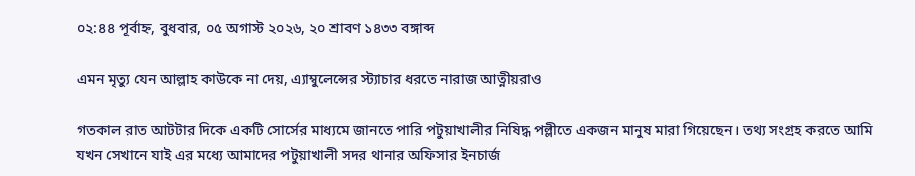০২:৪৪ পূর্বাহ্ন, বুধবার, ০৫ অগাস্ট ২০২৬, ২০ শ্রাবণ ১৪৩৩ বঙ্গাব্দ

এমন মৃত্যু যেন আল্লাহ কাউকে না দেয়, এ্যাম্বুলেন্সের স্ট্যাচার ধরতে নারাজ আত্নীয়রাও

গতকাল রাত আটটার দিকে একটি সোর্সের মাধ্যমে জানতে পারি পটুয়াখালীর নিষিদ্ধ পল্লীতে একজন মানুষ মারা গিয়েছেন। তথ্য সংগ্রহ করতে আমি যখন সেখানে যাই এর মধ্যে আমাদের পটুয়াখালী সদর থানার অফিসার ইনচার্জ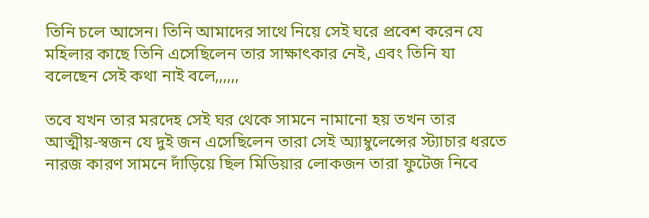তিনি চলে আসেন। তিনি আমাদের সাথে নিয়ে সেই ঘরে প্রবেশ করেন যে মহিলার কাছে তিনি এসেছিলেন তার সাক্ষাৎকার নেই, এবং তিনি যা বলেছেন সেই কথা নাই বলে,,,,,,

তবে যখন তার মরদেহ সেই ঘর থেকে সামনে নামানো হয় তখন তার আত্মীয়-স্বজন যে দুই জন এসেছিলেন তারা সেই অ্যাম্বুলেন্সের স্ট্যাচার ধরতে নারজ কারণ সামনে দাঁড়িয়ে ছিল মিডিয়ার লোকজন তারা ফুটেজ নিবে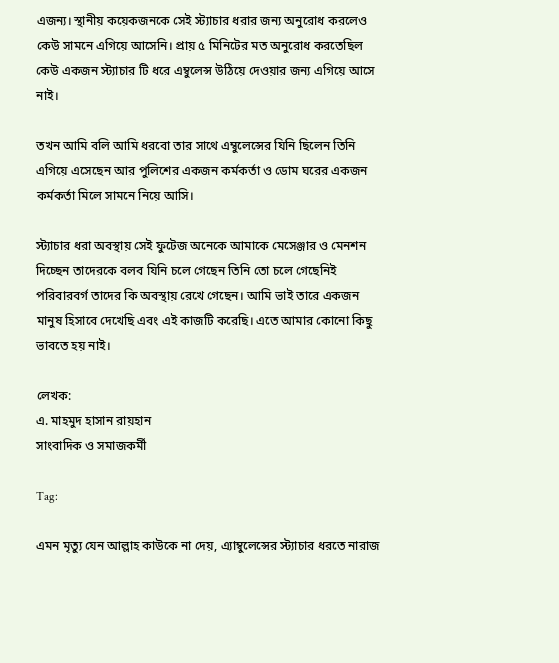এজন্য। স্থানীয় কয়েকজনকে সেই স্ট্যাচার ধরার জন্য অনুরোধ করলেও কেউ সামনে এগিয়ে আসেনি। প্রায় ৫ মিনিটের মত অনুরোধ করতেছিল কেউ একজন স্ট্যাচার টি ধরে এম্বুলেন্স উঠিয়ে দেওয়ার জন্য এগিয়ে আসে নাই।

তখন আমি বলি আমি ধরবো তার সাথে এম্বুলেন্সের যিনি ছিলেন তিনি এগিয়ে এসেছেন আর পুলিশের একজন কর্মকর্তা ও ডোম ঘরের একজন কর্মকর্তা মিলে সামনে নিয়ে আসি।

স্ট্যাচার ধরা অবস্থায় সেই ফুটেজ অনেকে আমাকে মেসেঞ্জার ও মেনশন দিচ্ছেন তাদেরকে বলব যিনি চলে গেছেন তিনি তো চলে গেছেনিই পরিবারবর্গ তাদের কি অবস্থায় রেখে গেছেন। আমি ভাই তারে একজন মানুষ হিসাবে দেখেছি এবং এই কাজটি করেছি। এতে আমার কোনো কিছু ভাবতে হয় নাই।

লেখক:
এ. মাহমুদ হাসান রায়হান
সাংবাদিক ও সমাজকর্মী

Tag:

এমন মৃত্যু যেন আল্লাহ কাউকে না দেয়, এ্যাম্বুলেন্সের স্ট্যাচার ধরতে নারাজ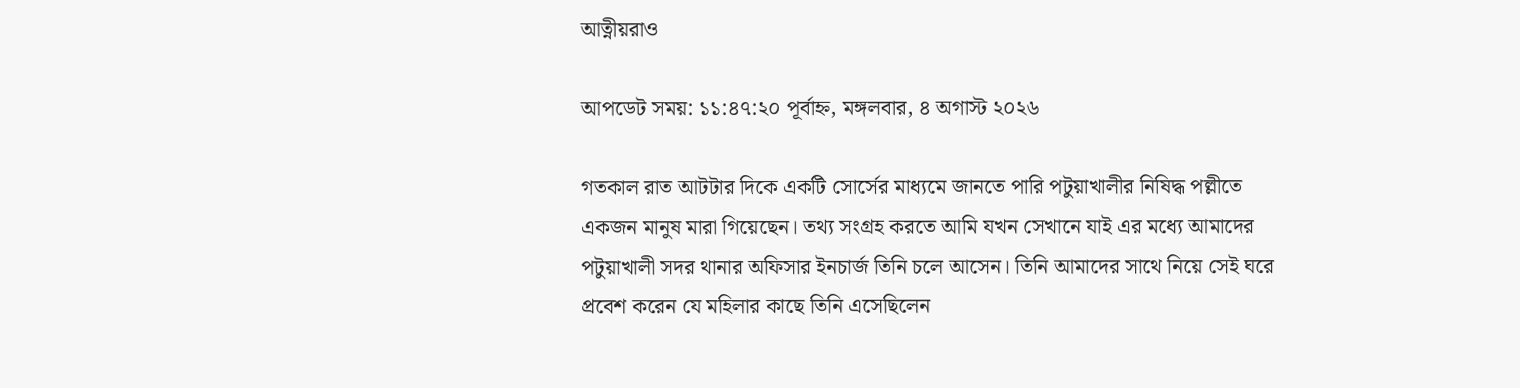আত্নীয়রাও

আপডেট সময়: ১১:৪৭:২০ পূর্বাহ্ন, মঙ্গলবার, ৪ অগাস্ট ২০২৬

গতকাল রাত আটটার দিকে একটি সোর্সের মাধ্যমে জানতে পারি পটুয়াখালীর নিষিদ্ধ পল্লীতে একজন মানুষ মারা গিয়েছেন। তথ্য সংগ্রহ করতে আমি যখন সেখানে যাই এর মধ্যে আমাদের পটুয়াখালী সদর থানার অফিসার ইনচার্জ তিনি চলে আসেন। তিনি আমাদের সাথে নিয়ে সেই ঘরে প্রবেশ করেন যে মহিলার কাছে তিনি এসেছিলেন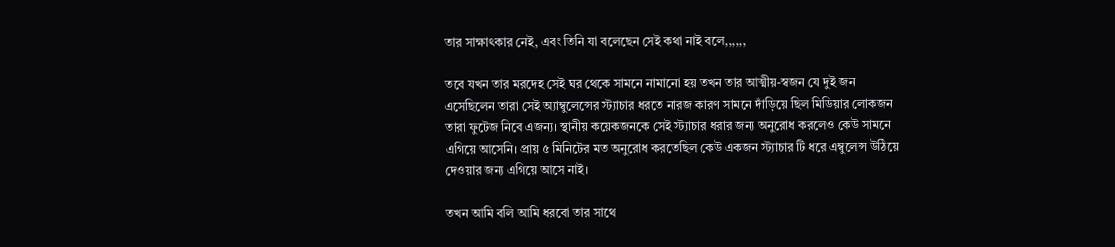তার সাক্ষাৎকার নেই, এবং তিনি যা বলেছেন সেই কথা নাই বলে,,,,,,

তবে যখন তার মরদেহ সেই ঘর থেকে সামনে নামানো হয় তখন তার আত্মীয়-স্বজন যে দুই জন এসেছিলেন তারা সেই অ্যাম্বুলেন্সের স্ট্যাচার ধরতে নারজ কারণ সামনে দাঁড়িয়ে ছিল মিডিয়ার লোকজন তারা ফুটেজ নিবে এজন্য। স্থানীয় কয়েকজনকে সেই স্ট্যাচার ধরার জন্য অনুরোধ করলেও কেউ সামনে এগিয়ে আসেনি। প্রায় ৫ মিনিটের মত অনুরোধ করতেছিল কেউ একজন স্ট্যাচার টি ধরে এম্বুলেন্স উঠিয়ে দেওয়ার জন্য এগিয়ে আসে নাই।

তখন আমি বলি আমি ধরবো তার সাথে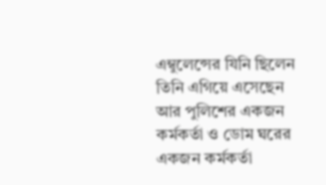এম্বুলেন্সের যিনি ছিলেন তিনি এগিয়ে এসেছেন আর পুলিশের একজন কর্মকর্তা ও ডোম ঘরের একজন কর্মকর্তা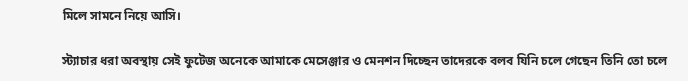মিলে সামনে নিয়ে আসি।

স্ট্যাচার ধরা অবস্থায় সেই ফুটেজ অনেকে আমাকে মেসেঞ্জার ও মেনশন দিচ্ছেন তাদেরকে বলব যিনি চলে গেছেন তিনি তো চলে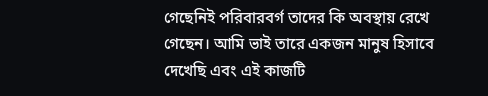গেছেনিই পরিবারবর্গ তাদের কি অবস্থায় রেখে গেছেন। আমি ভাই তারে একজন মানুষ হিসাবে দেখেছি এবং এই কাজটি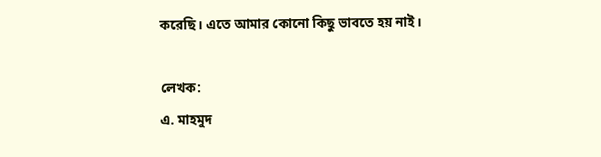করেছি। এতে আমার কোনো কিছু ভাবতে হয় নাই।

লেখক:
এ. মাহমুদ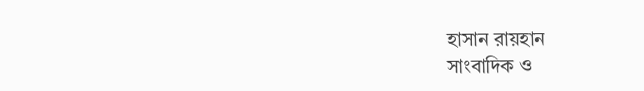হাসান রায়হান
সাংবাদিক ও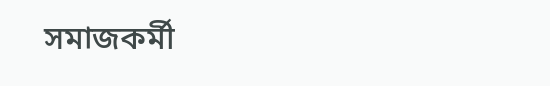সমাজকর্মী